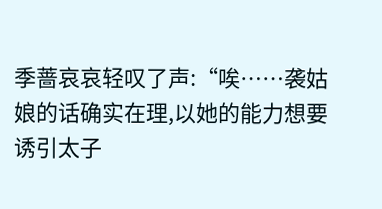季蔷哀哀轻叹了声:“唉……袭姑娘的话确实在理,以她的能力想要诱引太子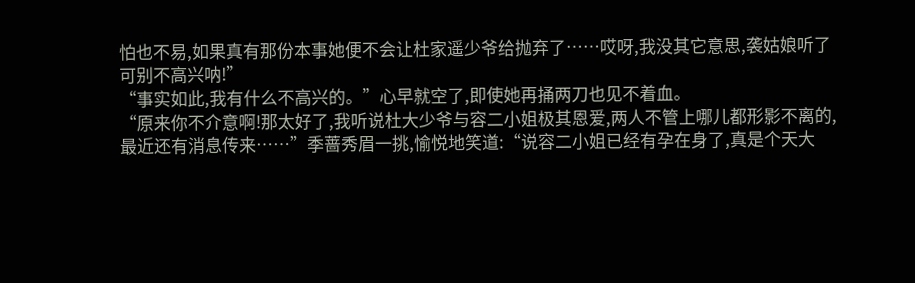怕也不易,如果真有那份本事她便不会让杜家遥少爷给抛弃了……哎呀,我没其它意思,袭姑娘听了可别不高兴呐!”
“事实如此,我有什么不高兴的。”心早就空了,即使她再捅两刀也见不着血。
“原来你不介意啊!那太好了,我听说杜大少爷与容二小姐极其恩爱,两人不管上哪儿都形影不离的,最近还有消息传来……”季蔷秀眉一挑,愉悦地笑道:“说容二小姐已经有孕在身了,真是个天大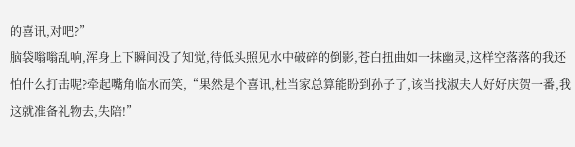的喜讯,对吧?”
脑袋嗡嗡乱响,浑身上下瞬间没了知觉,待低头照见水中破碎的倒影,苍白扭曲如一抹幽灵,这样空落落的我还怕什么打击呢?牵起嘴角临水而笑,“果然是个喜讯,杜当家总算能盼到孙子了,该当找淑夫人好好庆贺一番,我这就准备礼物去,失陪!”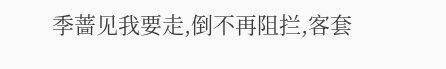季蔷见我要走,倒不再阻拦,客套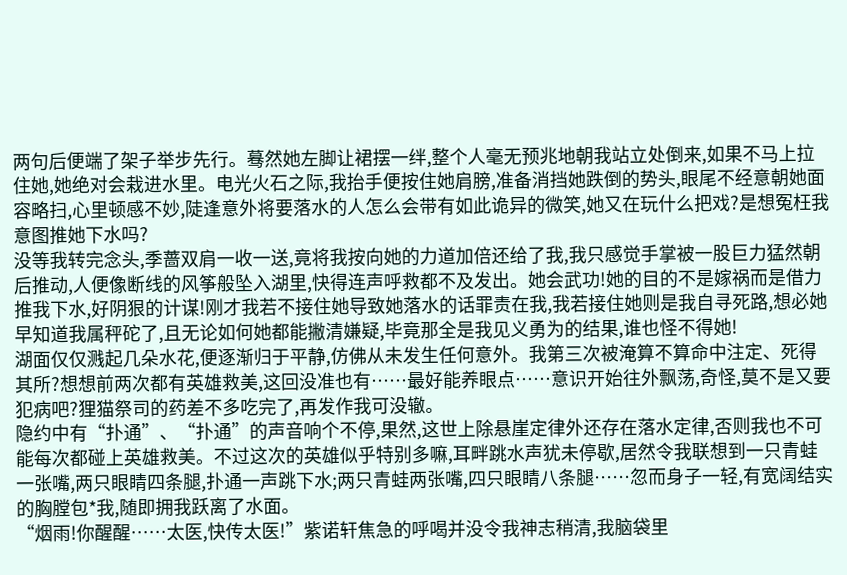两句后便端了架子举步先行。蓦然她左脚让裙摆一绊,整个人毫无预兆地朝我站立处倒来,如果不马上拉住她,她绝对会栽进水里。电光火石之际,我抬手便按住她肩膀,准备消挡她跌倒的势头,眼尾不经意朝她面容略扫,心里顿感不妙,陡逢意外将要落水的人怎么会带有如此诡异的微笑,她又在玩什么把戏?是想冤枉我意图推她下水吗?
没等我转完念头,季蔷双肩一收一送,竟将我按向她的力道加倍还给了我,我只感觉手掌被一股巨力猛然朝后推动,人便像断线的风筝般坠入湖里,快得连声呼救都不及发出。她会武功!她的目的不是嫁祸而是借力推我下水,好阴狠的计谋!刚才我若不接住她导致她落水的话罪责在我,我若接住她则是我自寻死路,想必她早知道我属秤砣了,且无论如何她都能撇清嫌疑,毕竟那全是我见义勇为的结果,谁也怪不得她!
湖面仅仅溅起几朵水花,便逐渐归于平静,仿佛从未发生任何意外。我第三次被淹算不算命中注定、死得其所?想想前两次都有英雄救美,这回没准也有……最好能养眼点……意识开始往外飘荡,奇怪,莫不是又要犯病吧?狸猫祭司的药差不多吃完了,再发作我可没辙。
隐约中有“扑通”、“扑通”的声音响个不停,果然,这世上除悬崖定律外还存在落水定律,否则我也不可能每次都碰上英雄救美。不过这次的英雄似乎特别多嘛,耳畔跳水声犹未停歇,居然令我联想到一只青蛙一张嘴,两只眼睛四条腿,扑通一声跳下水;两只青蛙两张嘴,四只眼睛八条腿……忽而身子一轻,有宽阔结实的胸膛包*我,随即拥我跃离了水面。
“烟雨!你醒醒……太医,快传太医!”紫诺轩焦急的呼喝并没令我神志稍清,我脑袋里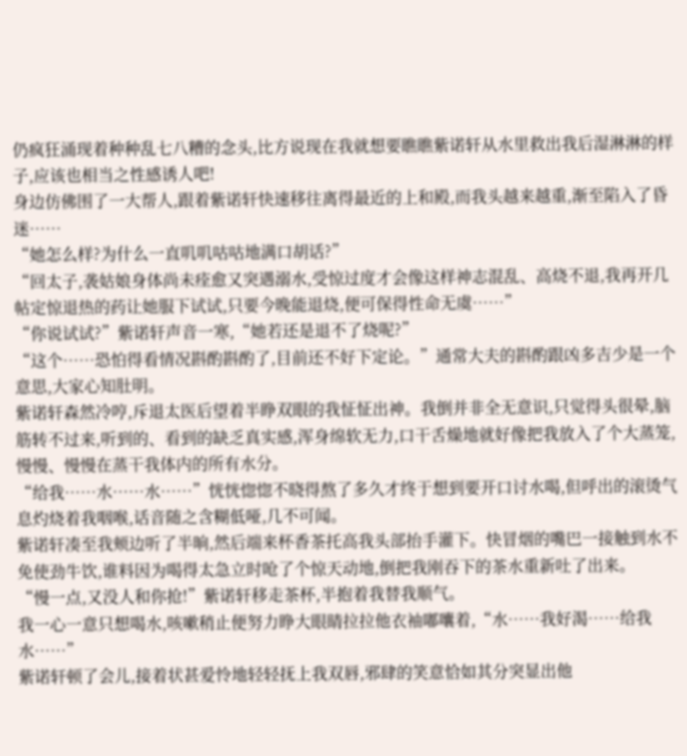仍疯狂涌现着种种乱七八糟的念头,比方说现在我就想要瞧瞧紫诺轩从水里救出我后湿淋淋的样子,应该也相当之性感诱人吧!
身边仿佛围了一大帮人,跟着紫诺轩快速移往离得最近的上和殿,而我头越来越重,渐至陷入了昏迷……
“她怎么样?为什么一直叽叽咕咕地满口胡话?”
“回太子,袭姑娘身体尚未痊愈又突遇溺水,受惊过度才会像这样神志混乱、高烧不退,我再开几帖定惊退热的药让她服下试试,只要今晚能退烧,便可保得性命无虞……”
“你说试试?”紫诺轩声音一寒,“她若还是退不了烧呢?”
“这个……恐怕得看情况斟酌斟酌了,目前还不好下定论。”通常大夫的斟酌跟凶多吉少是一个意思,大家心知肚明。
紫诺轩森然冷哼,斥退太医后望着半睁双眼的我怔怔出神。我倒并非全无意识,只觉得头很晕,脑筋转不过来,听到的、看到的缺乏真实感,浑身绵软无力,口干舌燥地就好像把我放入了个大蒸笼,慢慢、慢慢在蒸干我体内的所有水分。
“给我……水……水……”恍恍惚惚不晓得熬了多久才终于想到要开口讨水喝,但呼出的滚烫气息灼烧着我咽喉,话音随之含糊低哑,几不可闻。
紫诺轩凑至我颊边听了半晌,然后端来杯香茶托高我头部抬手灌下。快冒烟的嘴巴一接触到水不免使劲牛饮,谁料因为喝得太急立时呛了个惊天动地,倒把我刚吞下的茶水重新吐了出来。
“慢一点,又没人和你抢!”紫诺轩移走茶杯,半抱着我替我顺气。
我一心一意只想喝水,咳嗽稍止便努力睁大眼睛拉拉他衣袖嘟囔着,“水……我好渴……给我水……”
紫诺轩顿了会儿,接着状甚爱怜地轻轻抚上我双唇,邪肆的笑意恰如其分突显出他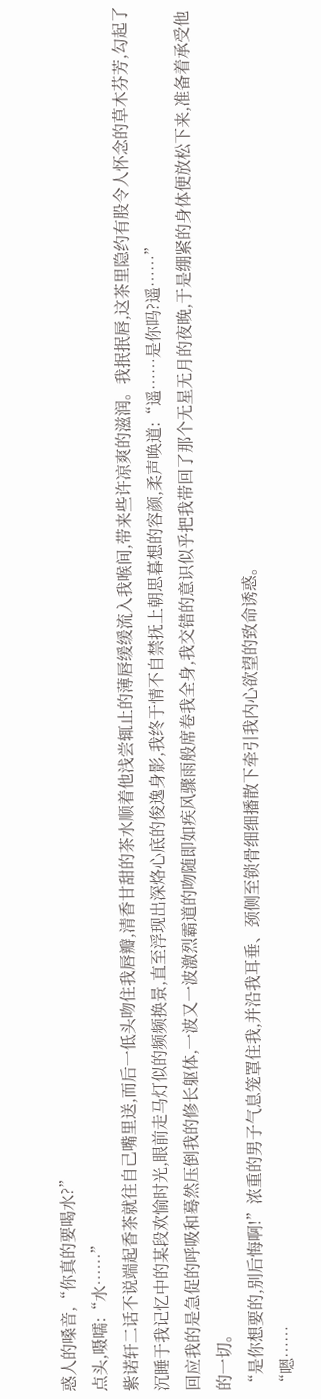惑人的嗓音,“你真的要喝水?”
点头,嗫嚅:“水……”
紫诺轩二话不说端起香茶就往自己嘴里送,而后一低头吻住我唇瓣,清香甘甜的茶水顺着他浅尝辄止的薄唇缓缓流入我喉间,带来些许凉爽的滋润。我抿抿唇,这茶里隐约有股令人怀念的草木芬芳,勾起了沉睡于我记忆中的某段欢愉时光,眼前走马灯似的频频换景,直至浮现出深烙心底的俊逸身影,我终于情不自禁抚上朝思暮想的容颜,柔声唤道:“遥……是你吗?遥……”
回应我的是急促的呼吸和蓦然压倒我的修长躯体,一波又一波激烈霸道的吻随即如疾风骤雨般席卷我全身,我交错的意识似乎把我带回了那个无星无月的夜晚,于是绷紧的身体便放松下来,准备着承受他的一切。
“是你想要的,别后悔啊!”浓重的男子气息笼罩住我,并沿我耳垂、颈侧至锁骨细细播散下牵引我内心欲望的致命诱惑。
“嗯……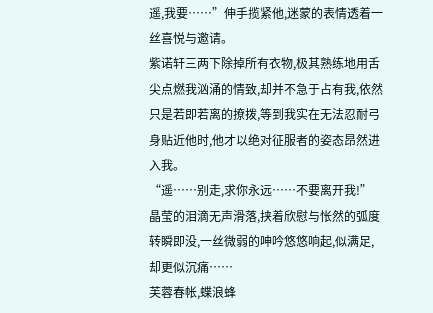遥,我要……”伸手揽紧他,迷蒙的表情透着一丝喜悦与邀请。
紫诺轩三两下除掉所有衣物,极其熟练地用舌尖点燃我汹涌的情致,却并不急于占有我,依然只是若即若离的撩拨,等到我实在无法忍耐弓身贴近他时,他才以绝对征服者的姿态昂然进入我。
“遥……别走,求你永远……不要离开我!”晶莹的泪滴无声滑落,挟着欣慰与怅然的弧度转瞬即没,一丝微弱的呻吟悠悠响起,似满足,却更似沉痛……
芙蓉春帐,蝶浪蜂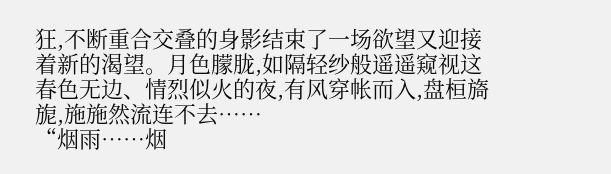狂,不断重合交叠的身影结束了一场欲望又迎接着新的渴望。月色朦胧,如隔轻纱般遥遥窥视这春色无边、情烈似火的夜,有风穿帐而入,盘桓旖旎,施施然流连不去……
“烟雨……烟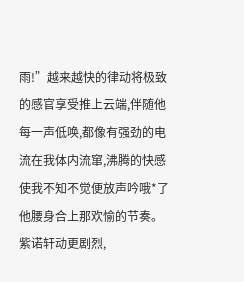雨!”越来越快的律动将极致的感官享受推上云端,伴随他每一声低唤,都像有强劲的电流在我体内流窜,沸腾的快感使我不知不觉便放声吟哦*了他腰身合上那欢愉的节奏。紫诺轩动更剧烈,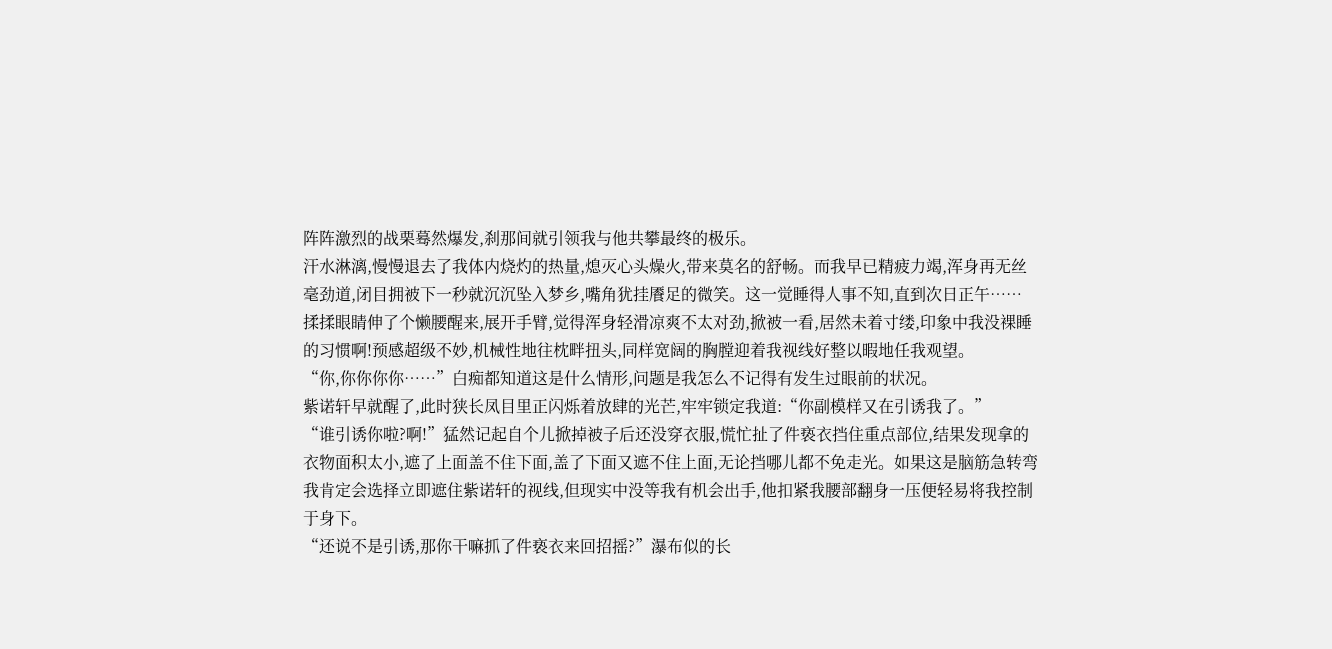阵阵激烈的战栗蓦然爆发,刹那间就引领我与他共攀最终的极乐。
汗水淋漓,慢慢退去了我体内烧灼的热量,熄灭心头燥火,带来莫名的舒畅。而我早已精疲力竭,浑身再无丝毫劲道,闭目拥被下一秒就沉沉坠入梦乡,嘴角犹挂餍足的微笑。这一觉睡得人事不知,直到次日正午……
揉揉眼睛伸了个懒腰醒来,展开手臂,觉得浑身轻滑凉爽不太对劲,掀被一看,居然未着寸缕,印象中我没裸睡的习惯啊!预感超级不妙,机械性地往枕畔扭头,同样宽阔的胸膛迎着我视线好整以暇地任我观望。
“你,你你你你……”白痴都知道这是什么情形,问题是我怎么不记得有发生过眼前的状况。
紫诺轩早就醒了,此时狭长凤目里正闪烁着放肆的光芒,牢牢锁定我道:“你副模样又在引诱我了。”
“谁引诱你啦?啊!”猛然记起自个儿掀掉被子后还没穿衣服,慌忙扯了件亵衣挡住重点部位,结果发现拿的衣物面积太小,遮了上面盖不住下面,盖了下面又遮不住上面,无论挡哪儿都不免走光。如果这是脑筋急转弯我肯定会选择立即遮住紫诺轩的视线,但现实中没等我有机会出手,他扣紧我腰部翻身一压便轻易将我控制于身下。
“还说不是引诱,那你干嘛抓了件亵衣来回招摇?”瀑布似的长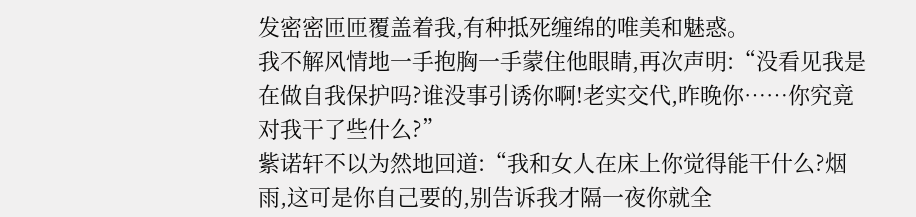发密密匝匝覆盖着我,有种抵死缠绵的唯美和魅惑。
我不解风情地一手抱胸一手蒙住他眼睛,再次声明:“没看见我是在做自我保护吗?谁没事引诱你啊!老实交代,昨晚你……你究竟对我干了些什么?”
紫诺轩不以为然地回道:“我和女人在床上你觉得能干什么?烟雨,这可是你自己要的,别告诉我才隔一夜你就全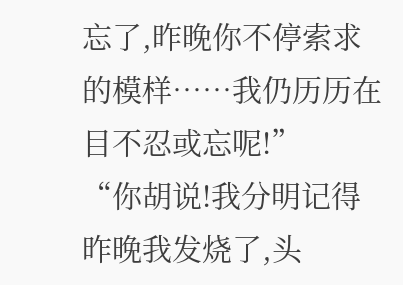忘了,昨晚你不停索求的模样……我仍历历在目不忍或忘呢!”
“你胡说!我分明记得昨晚我发烧了,头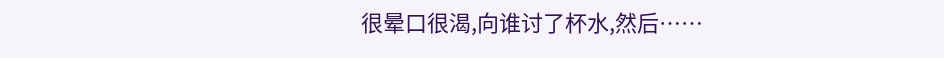很晕口很渴,向谁讨了杯水,然后……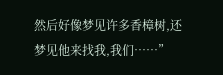然后好像梦见许多香樟树,还梦见他来找我,我们……”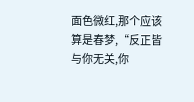面色微红,那个应该算是春梦,“反正皆与你无关,你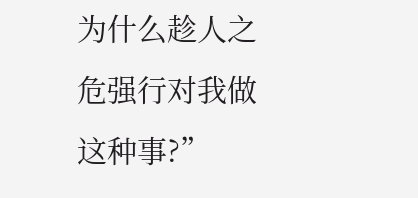为什么趁人之危强行对我做这种事?”